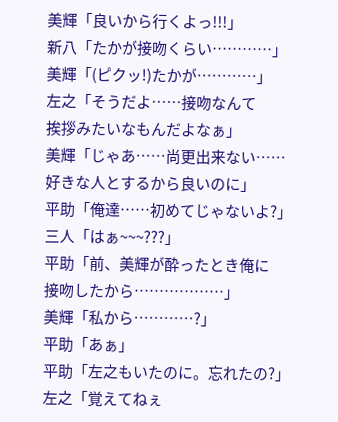美輝「良いから行くよっ!!!」
新八「たかが接吻くらい…………」
美輝「(ピクッ!)たかが…………」
左之「そうだよ……接吻なんて
挨拶みたいなもんだよなぁ」
美輝「じゃあ……尚更出来ない……
好きな人とするから良いのに」
平助「俺達……初めてじゃないよ?」
三人「はぁ~~~???」
平助「前、美輝が酔ったとき俺に
接吻したから………………」
美輝「私から…………?」
平助「あぁ」
平助「左之もいたのに。忘れたの?」
左之「覚えてねぇ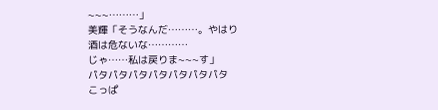~~~………」
美輝「そうなんだ………。やはり
酒は危ないな…………
じゃ……私は戻りま~~~す」
パタパタパタパタパタパタパタ
こっぱ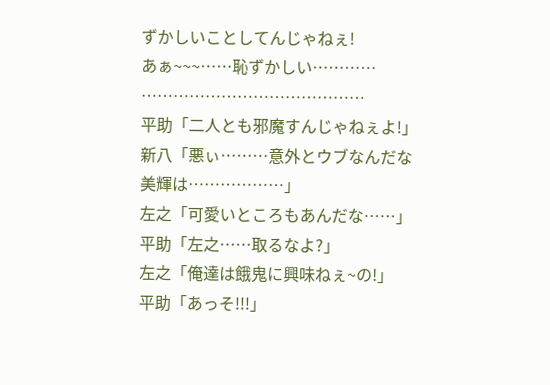ずかしいことしてんじゃねぇ!
あぁ~~~……恥ずかしい…………
……………………………………
平助「二人とも邪魔すんじゃねぇよ!」
新八「悪ぃ………意外とウブなんだな
美輝は………………」
左之「可愛いところもあんだな……」
平助「左之……取るなよ?」
左之「俺達は餓鬼に興味ねぇ~の!」
平助「あっそ!!!」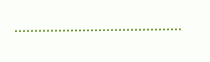……………………………………